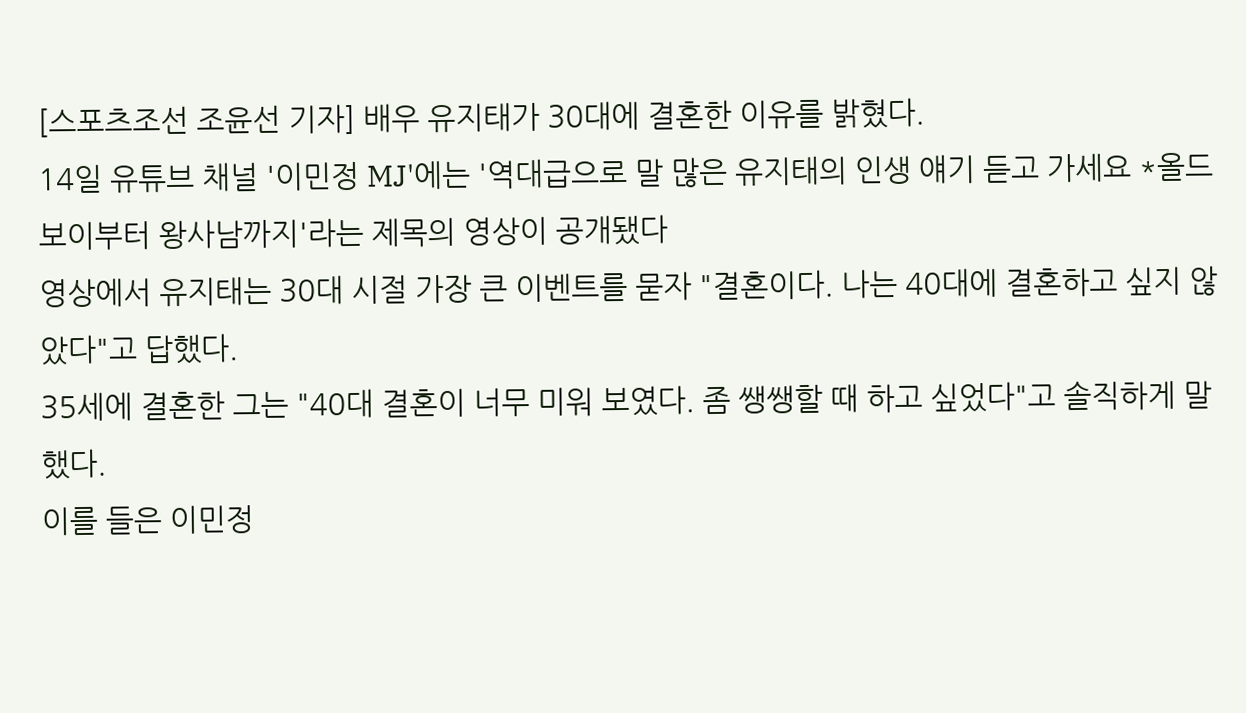[스포츠조선 조윤선 기자] 배우 유지태가 30대에 결혼한 이유를 밝혔다.
14일 유튜브 채널 '이민정 MJ'에는 '역대급으로 말 많은 유지태의 인생 얘기 듣고 가세요 *올드보이부터 왕사남까지'라는 제목의 영상이 공개됐다
영상에서 유지태는 30대 시절 가장 큰 이벤트를 묻자 "결혼이다. 나는 40대에 결혼하고 싶지 않았다"고 답했다.
35세에 결혼한 그는 "40대 결혼이 너무 미워 보였다. 좀 쌩쌩할 때 하고 싶었다"고 솔직하게 말했다.
이를 들은 이민정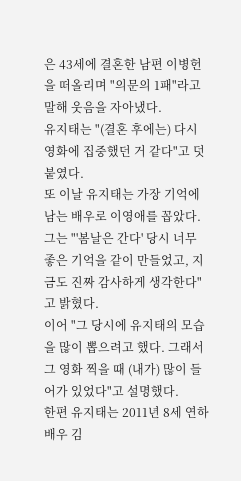은 43세에 결혼한 남편 이병헌을 떠올리며 "의문의 1패"라고 말해 웃음을 자아냈다.
유지태는 "(결혼 후에는) 다시 영화에 집중했던 거 같다"고 덧붙였다.
또 이날 유지태는 가장 기억에 남는 배우로 이영애를 꼽았다. 그는 "'봄날은 간다' 당시 너무 좋은 기억을 같이 만들었고, 지금도 진짜 감사하게 생각한다"고 밝혔다.
이어 "그 당시에 유지태의 모습을 많이 뽑으려고 했다. 그래서 그 영화 찍을 때 (내가) 많이 들어가 있었다"고 설명했다.
한편 유지태는 2011년 8세 연하 배우 김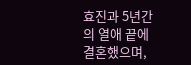효진과 5년간의 열애 끝에 결혼했으며,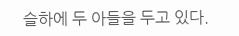슬하에 두 아들을 두고 있다.